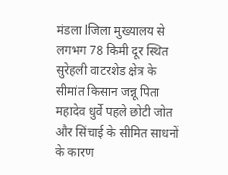मंडला lजिला मुख्यालय से लगभग 78 किमी दूर स्थित सुरेहली वाटरशेड क्षेत्र के सीमांत किसान जन्नू पिता महादेव धुर्वे पहले छोटी जोत और सिंचाई के सीमित साधनों के कारण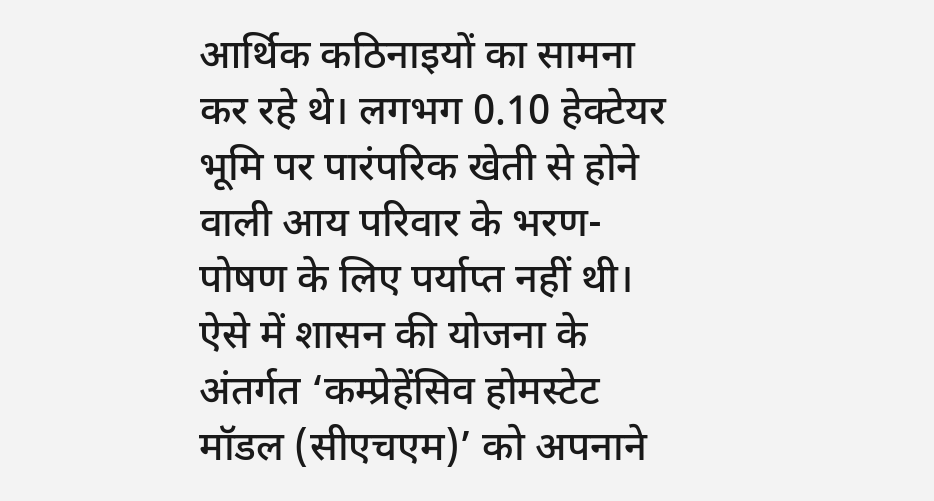आर्थिक कठिनाइयों का सामना कर रहे थे। लगभग 0.10 हेक्टेयर भूमि पर पारंपरिक खेती से होने वाली आय परिवार के भरण-पोषण के लिए पर्याप्त नहीं थी। ऐसे में शासन की योजना के अंतर्गत ‘कम्प्रेहेंसिव होमस्टेट मॉडल (सीएचएम)’ को अपनाने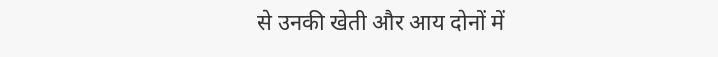से उनकी खेती और आय दोनों में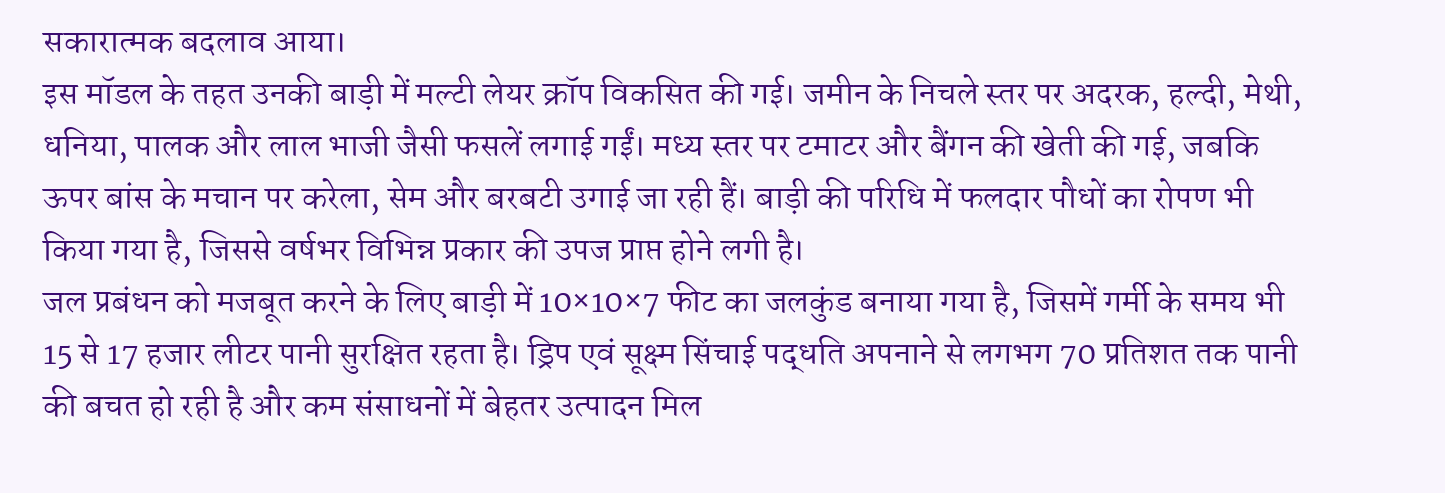सकारात्मक बदलाव आया।
इस मॉडल के तहत उनकी बाड़ी में मल्टी लेयर क्रॉप विकसित की गई। जमीन के निचले स्तर पर अदरक, हल्दी, मेथी, धनिया, पालक और लाल भाजी जैसी फसलें लगाई गईं। मध्य स्तर पर टमाटर और बैंगन की खेती की गई, जबकि ऊपर बांस के मचान पर करेला, सेम और बरबटी उगाई जा रही हैं। बाड़ी की परिधि में फलदार पौधों का रोपण भी किया गया है, जिससे वर्षभर विभिन्न प्रकार की उपज प्राप्त होने लगी है।
जल प्रबंधन को मजबूत करने के लिए बाड़ी में 10×10×7 फीट का जलकुंड बनाया गया है, जिसमें गर्मी के समय भी 15 से 17 हजार लीटर पानी सुरक्षित रहता है। ड्रिप एवं सूक्ष्म सिंचाई पद्धति अपनाने से लगभग 70 प्रतिशत तक पानी की बचत हो रही है और कम संसाधनों में बेहतर उत्पादन मिल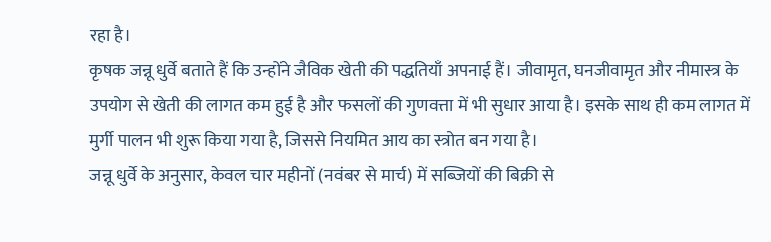रहा है।
कृषक जन्नू धुर्वे बताते हैं कि उन्होंने जैविक खेती की पद्धतियाँ अपनाई हैं। जीवामृत, घनजीवामृत और नीमास्त्र के उपयोग से खेती की लागत कम हुई है और फसलों की गुणवत्ता में भी सुधार आया है। इसके साथ ही कम लागत में मुर्गी पालन भी शुरू किया गया है, जिससे नियमित आय का स्त्रोत बन गया है।
जन्नू धुर्वे के अनुसार, केवल चार महीनों (नवंबर से मार्च) में सब्जियों की बिक्री से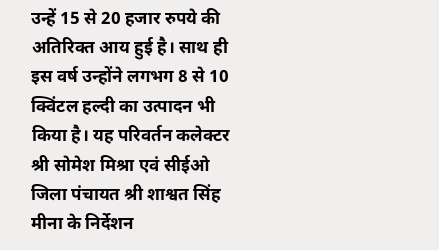उन्हें 15 से 20 हजार रुपये की अतिरिक्त आय हुई है। साथ ही इस वर्ष उन्होंने लगभग 8 से 10 क्विंटल हल्दी का उत्पादन भी किया है। यह परिवर्तन कलेक्टर श्री सोमेश मिश्रा एवं सीईओ जिला पंचायत श्री शाश्वत सिंह मीना के निर्देशन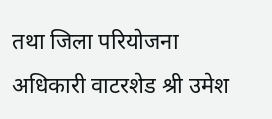तथा जिला परियोजना अधिकारी वाटरशेड श्री उमेश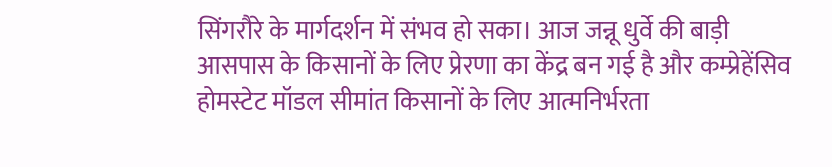सिंगरौरे के मार्गदर्शन में संभव हो सका। आज जन्नू धुर्वे की बाड़ी आसपास के किसानों के लिए प्रेरणा का केंद्र बन गई है और कम्प्रेहेंसिव होमस्टेट मॉडल सीमांत किसानों के लिए आत्मनिर्भरता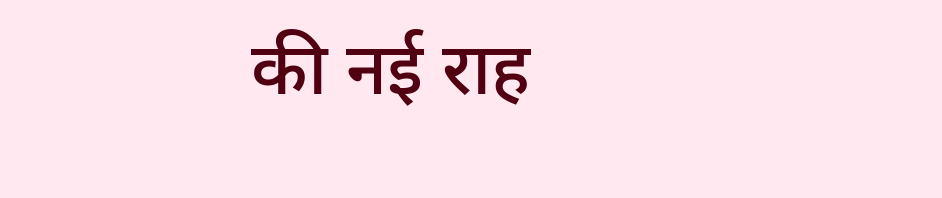की नई राह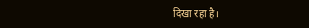दिखा रहा है।